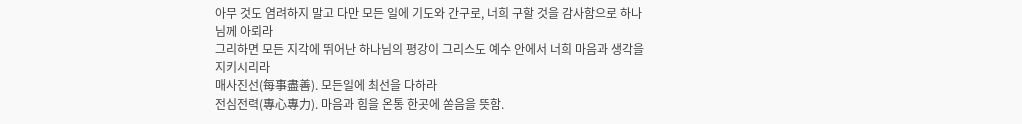아무 것도 염려하지 말고 다만 모든 일에 기도와 간구로, 너희 구할 것을 감사함으로 하나님께 아뢰라
그리하면 모든 지각에 뛰어난 하나님의 평강이 그리스도 예수 안에서 너희 마음과 생각을 지키시리라
매사진선(每事盡善). 모든일에 최선을 다하라
전심전력(專心專力). 마음과 힘을 온통 한곳에 쏟음을 뜻함.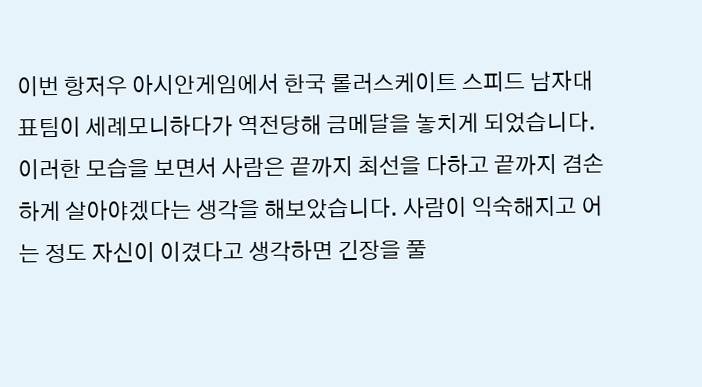이번 항저우 아시안게임에서 한국 롤러스케이트 스피드 남자대표팀이 세례모니하다가 역전당해 금메달을 놓치게 되었습니다. 이러한 모습을 보면서 사람은 끝까지 최선을 다하고 끝까지 겸손하게 살아야겠다는 생각을 해보았습니다. 사람이 익숙해지고 어는 정도 자신이 이겼다고 생각하면 긴장을 풀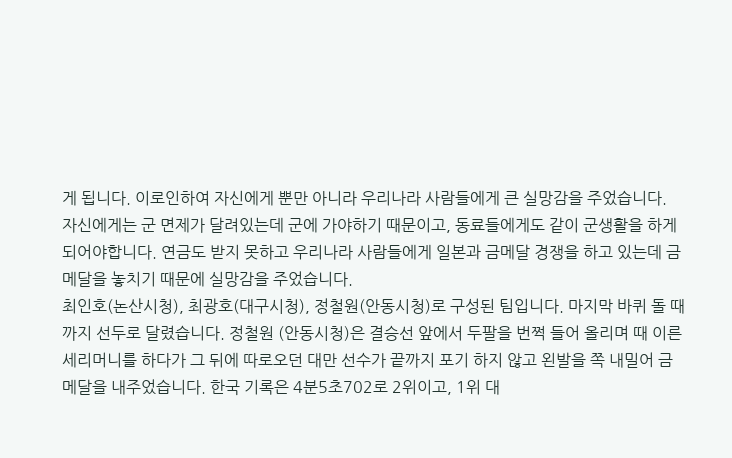게 됩니다. 이로인하여 자신에게 뿐만 아니라 우리나라 사람들에게 큰 실망감을 주었습니다. 자신에게는 군 면제가 달려있는데 군에 가야하기 때문이고, 동료들에게도 같이 군생활을 하게 되어야합니다. 연금도 받지 못하고 우리나라 사람들에게 일본과 금메달 경쟁을 하고 있는데 금메달을 놓치기 때문에 실망감을 주었습니다.
최인호(논산시청), 최광호(대구시청), 정철원(안동시청)로 구성된 팀입니다. 마지막 바퀴 돌 때까지 선두로 달렸습니다. 정철원 (안동시청)은 결승선 앞에서 두팔을 번쩍 들어 올리며 때 이른 세리머니를 하다가 그 뒤에 따로오던 대만 선수가 끝까지 포기 하지 않고 왼발을 쪽 내밀어 금메달을 내주었습니다. 한국 기록은 4분5초702로 2위이고, 1위 대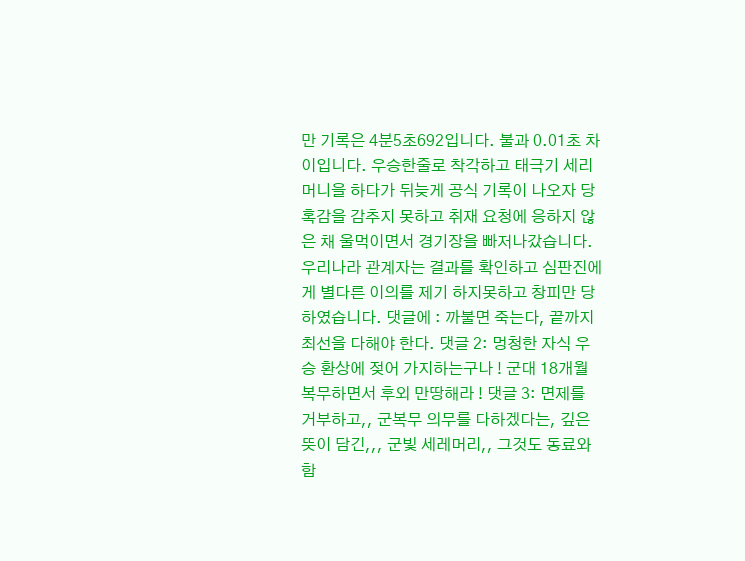만 기록은 4분5초692입니다. 불과 0.01초 차이입니다. 우승한줄로 착각하고 태극기 세리머니을 하다가 뒤늦게 공식 기록이 나오자 당혹감을 감추지 못하고 취재 요청에 응하지 않은 채 울먹이면서 경기장을 빠저나갔습니다. 우리나라 관계자는 결과를 확인하고 심판진에게 별다른 이의를 제기 하지못하고 창피만 당하였습니다. 댓글에 : 까불면 죽는다, 끝까지 최선을 다해야 한다. 댓글 2: 멍청한 자식 우승 환상에 젖어 가지하는구나 ! 군대 18개월 복무하면서 후외 만땅해라 ! 댓글 3: 면제를 거부하고,, 군복무 의무를 다하겠다는, 깊은 뜻이 담긴,,, 군빛 세레머리,, 그것도 동료와 함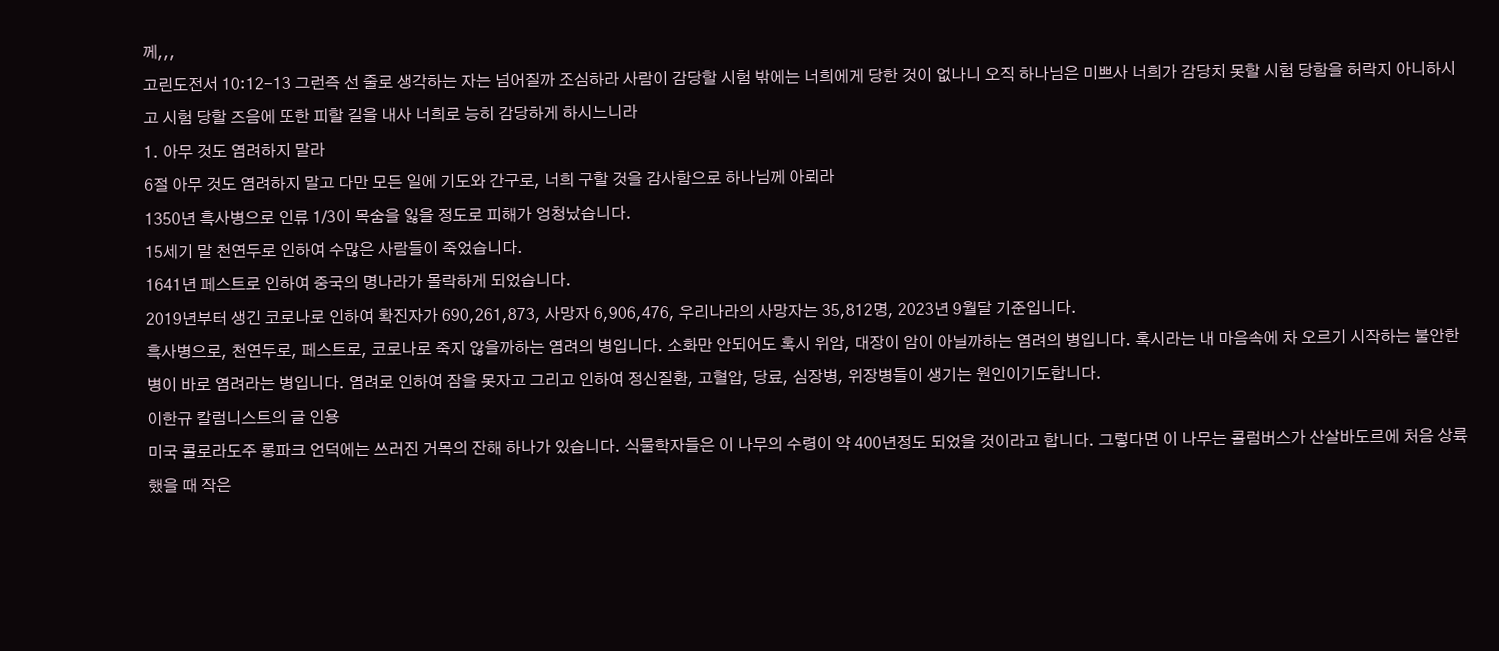께,,,
고린도전서 10:12-13 그런즉 선 줄로 생각하는 자는 넘어질까 조심하라 사람이 감당할 시험 밖에는 너희에게 당한 것이 없나니 오직 하나님은 미쁘사 너희가 감당치 못할 시험 당함을 허락지 아니하시고 시험 당할 즈음에 또한 피할 길을 내사 너희로 능히 감당하게 하시느니라
1. 아무 것도 염려하지 말라
6절 아무 것도 염려하지 말고 다만 모든 일에 기도와 간구로, 너희 구할 것을 감사함으로 하나님께 아뢰라
1350년 흑사병으로 인류 1/3이 목숨을 잃을 정도로 피해가 엉청났습니다.
15세기 말 천연두로 인하여 수많은 사람들이 죽었습니다.
1641년 페스트로 인하여 중국의 명나라가 몰락하게 되었습니다.
2019년부터 생긴 코로나로 인하여 확진자가 690,261,873, 사망자 6,906,476, 우리나라의 사망자는 35,812명, 2023년 9월달 기준입니다.
흑사병으로, 천연두로, 페스트로, 코로나로 죽지 않을까하는 염려의 병입니다. 소화만 안되어도 혹시 위암, 대장이 암이 아닐까하는 염려의 병입니다. 혹시라는 내 마음속에 차 오르기 시작하는 불안한 병이 바로 염려라는 병입니다. 염려로 인하여 잠을 못자고 그리고 인하여 정신질환, 고혈압, 당료, 심장병, 위장병들이 생기는 원인이기도합니다.
이한규 칼럼니스트의 글 인용
미국 콜로라도주 롱파크 언덕에는 쓰러진 거목의 잔해 하나가 있습니다. 식물학자들은 이 나무의 수령이 약 400년정도 되었을 것이라고 합니다. 그렇다면 이 나무는 콜럼버스가 산살바도르에 처음 상륙했을 때 작은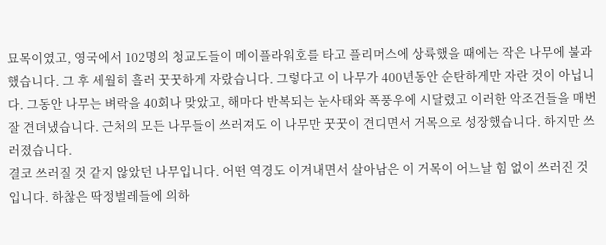묘목이였고, 영국에서 102명의 청교도들이 메이플라워호를 타고 플리머스에 상륙했을 때에는 작은 나무에 불과 했습니다. 그 후 세월히 흘러 꿋꿋하게 자랐습니다. 그렇다고 이 나무가 400년동안 순탄하게만 자란 것이 아닙니다. 그동안 나무는 벼락을 40회나 맞았고, 해마다 반복되는 눈사태와 폭풍우에 시달렸고 이러한 악조건들을 매번 잘 견뎌냈습니다. 근처의 모든 나무들이 쓰러져도 이 나무만 꿋꿋이 견디면서 거목으로 성장했습니다. 하지만 쓰러졌습니다.
결코 쓰러질 것 같지 않았던 나무입니다. 어떤 역경도 이겨내면서 살아남은 이 거목이 어느날 힘 없이 쓰러진 것입니다. 하찮은 딱정벌레들에 의하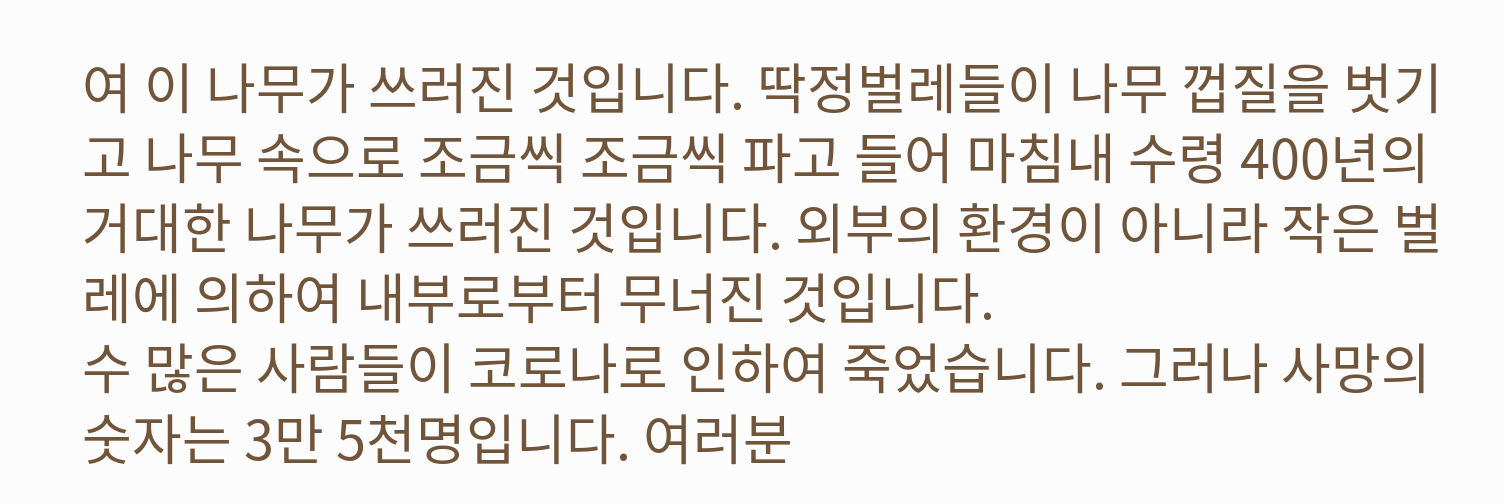여 이 나무가 쓰러진 것입니다. 딱정벌레들이 나무 껍질을 벗기고 나무 속으로 조금씩 조금씩 파고 들어 마침내 수령 400년의 거대한 나무가 쓰러진 것입니다. 외부의 환경이 아니라 작은 벌레에 의하여 내부로부터 무너진 것입니다.
수 많은 사람들이 코로나로 인하여 죽었습니다. 그러나 사망의 숫자는 3만 5천명입니다. 여러분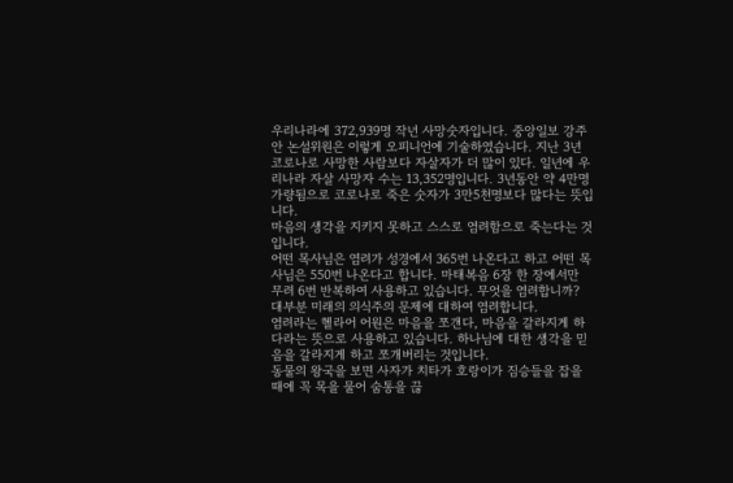우리나라에 372,939명 작년 사망숫자입니다. 중앙일보 강주안 논설위원은 이렇게 오피니언에 기술하였습니다. 지난 3년 코로나로 사망한 사람보다 자살자가 더 많이 있다. 일년에 우리나라 자살 사망자 수는 13,352명입니다. 3년동안 약 4만명가량됨으로 코로나로 죽은 숫자가 3만5천명보다 많다는 뜻입니다.
마음의 생각을 지키지 못하고 스스로 염려함으로 죽는다는 것입니다.
어떤 목사님은 염려가 성경에서 365번 나온다고 하고 어떤 목사님은 550번 나온다고 합니다. 마태복음 6장 한 장에서만 무려 6번 반복하여 사용하고 있습니다. 무엇을 염려합니까? 대부분 미래의 의식주의 문제에 대하여 염려합니다.
염려라는 헬라어 어원은 마음을 쪼갠다, 마음을 갈라지게 하다라는 뜻으로 사용하고 있습니다. 하나님에 대한 생각을 믿음을 갈라지게 하고 쪼개버리는 것입니다.
동물의 왕국을 보면 사자가 치타가 호랑이가 짐승들을 잡을 때에 꼭 목을 물어 숨통을 끊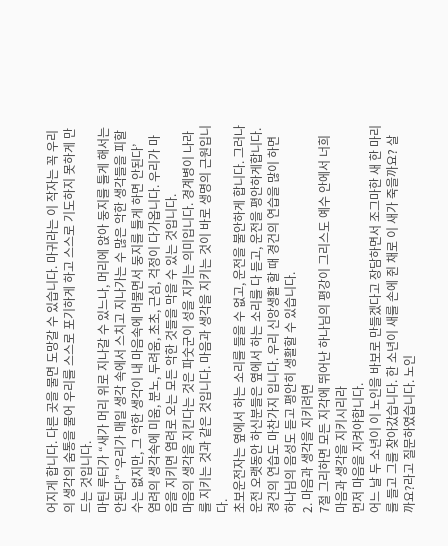어지게 합니다. 다른 곳을 물면 도망갈 수 있습니다. 마귀라는 이 작자는 꼭 우리의 생각의 숨통을 물어 우리를 스스로 포기하게 하고 스스로 기도하지 못하게 만드는 것입니다.
마틴 루터가 “새가 머리 위로 지나갈 수 있느나, 머리에 앉아 둥지를 틀게 해서는 안된다” ‘우리가 매일 생각 속에서 스치고 지나가는 수 많은 악한 생각들을 피할 수는 없지만, 그 악한 생각이 내 마음속에 머물면서 둥지를 틀게 하면 안된다’
염려의 생각속에 미움, 분노, 두려움, 초초, 근심, 걱정이 다가옵니다. 우리가 마음을 지키면 염려로 오는 모든 악한 것들을 막을 수 있는 것입니다.
마음의 생각을 지킨다는 것은 파숫군이 성을 지키는 의미입니다. 경계병이 나라를 지키는 것과 같은 것입니다. 마음과 생각을 지키는 것이 바로 생명의 근원입니다.
초보운전자는 옆에서 하는 소리를 들을 수 없고, 운전을 불안하게 합니다. 그러나 운전 오랫동안 하신분들은 옆에서 하는 소리를 다 듣고, 운전을 평안하게합니다. 경건의 연습도 마찬가지 입니다. 우리 신앙생활 할 때 경건의 연습을 많이 하면 하나님의 음성도 듣고 평안히 생활할 수 있습니다.
2. 마음과 생각을 지키려면
7절 그리하면 모든 지각에 뛰어난 하나님의 평강이 그리스도 예수 안에서 너희 마음과 생각을 지키시리라
먼저 마음을 지켜야합니다.
어느 날 두 소년이 이 노인을 바보로 만들겠다고 장담하면서 조그마한 새 한 마리를 들고 그를 찾아갔습니다. 한 소년이 새를 손에 쥔 채로 이 새가 죽을까요? 살까요?라고 질문하였습니다. 노인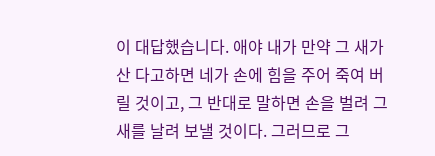이 대답했습니다. 애야 내가 만약 그 새가 산 다고하면 네가 손에 힘을 주어 죽여 버릴 것이고, 그 반대로 말하면 손을 벌려 그 새를 날려 보낼 것이다. 그러므로 그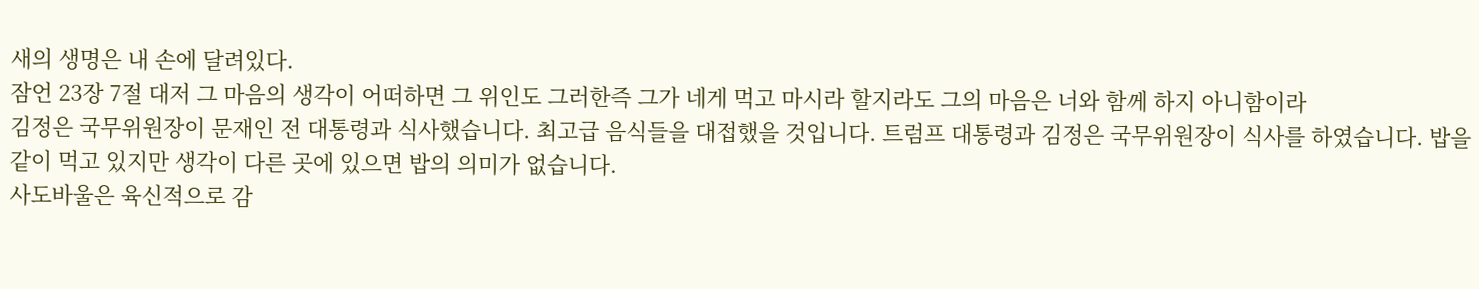새의 생명은 내 손에 달려있다.
잠언 23장 7절 대저 그 마음의 생각이 어떠하면 그 위인도 그러한즉 그가 네게 먹고 마시라 할지라도 그의 마음은 너와 함께 하지 아니함이라
김정은 국무위원장이 문재인 전 대통령과 식사했습니다. 최고급 음식들을 대접했을 것입니다. 트럼프 대통령과 김정은 국무위원장이 식사를 하였습니다. 밥을 같이 먹고 있지만 생각이 다른 곳에 있으면 밥의 의미가 없습니다.
사도바울은 육신적으로 감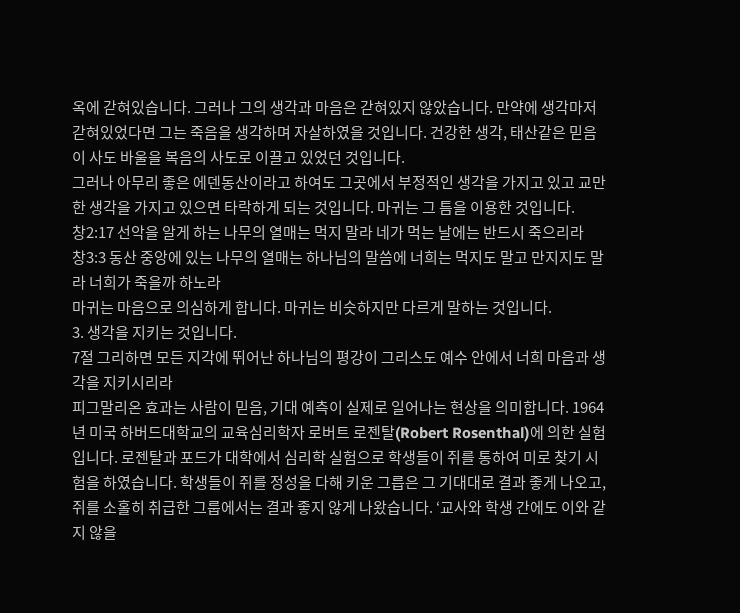옥에 갇혀있습니다. 그러나 그의 생각과 마음은 갇혀있지 않았습니다. 만약에 생각마저 갇혀있었다면 그는 죽음을 생각하며 자살하였을 것입니다. 건강한 생각, 태산같은 믿음이 사도 바울을 복음의 사도로 이끌고 있었던 것입니다.
그러나 아무리 좋은 에덴동산이라고 하여도 그곳에서 부정적인 생각을 가지고 있고 교만한 생각을 가지고 있으면 타락하게 되는 것입니다. 마귀는 그 틈을 이용한 것입니다.
창2:17 선악을 알게 하는 나무의 열매는 먹지 말라 네가 먹는 날에는 반드시 죽으리라
창3:3 동산 중앙에 있는 나무의 열매는 하나님의 말씀에 너희는 먹지도 말고 만지지도 말라 너희가 죽을까 하노라
마귀는 마음으로 의심하게 합니다. 마귀는 비슷하지만 다르게 말하는 것입니다.
3. 생각을 지키는 것입니다.
7절 그리하면 모든 지각에 뛰어난 하나님의 평강이 그리스도 예수 안에서 너희 마음과 생각을 지키시리라
피그말리온 효과는 사람이 믿음, 기대 예측이 실제로 일어나는 현상을 의미합니다. 1964년 미국 하버드대학교의 교육심리학자 로버트 로젠탈(Robert Rosenthal)에 의한 실험입니다. 로젠탈과 포드가 대학에서 심리학 실험으로 학생들이 쥐를 통하여 미로 찾기 시험을 하였습니다. 학생들이 쥐를 정성을 다해 키운 그릅은 그 기대대로 결과 좋게 나오고, 쥐를 소홀히 취급한 그룹에서는 결과 좋지 않게 나왔습니다. ‘교사와 학생 간에도 이와 같지 않을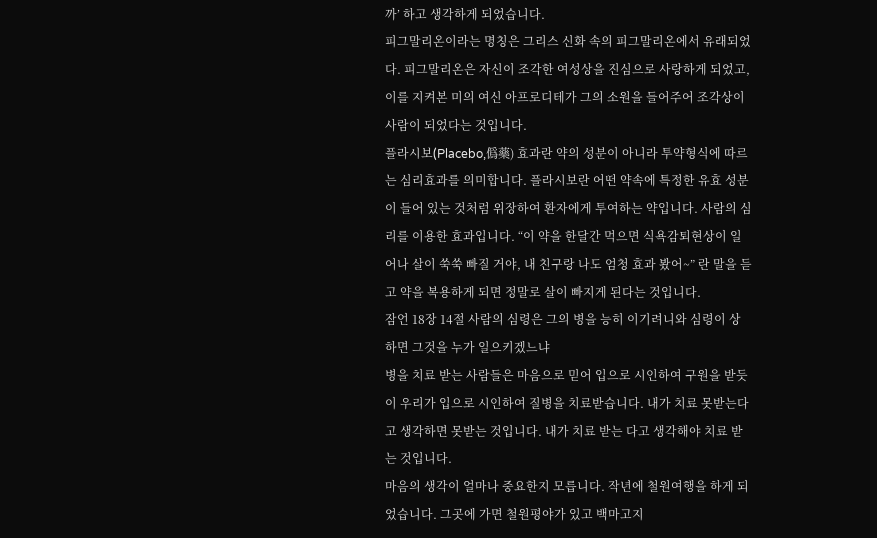까’ 하고 생각하게 되었습니다.
피그말리온이라는 명칭은 그리스 신화 속의 피그말리온에서 유래되었다. 피그말리온은 자신이 조각한 여성상을 진심으로 사랑하게 되었고, 이를 지켜본 미의 여신 아프로디테가 그의 소원을 들어주어 조각상이 사람이 되었다는 것입니다.
플라시보(Placebo,僞藥) 효과란 약의 성분이 아니라 투약형식에 따르는 심리효과를 의미합니다. 플라시보란 어떤 약속에 특정한 유효 성분이 들어 있는 것처럼 위장하여 환자에게 투여하는 약입니다. 사람의 심리를 이용한 효과입니다. “이 약을 한달간 먹으면 식욕감퇴현상이 일어나 살이 쑥쑥 빠질 거야, 내 친구랑 나도 엄청 효과 봤어~” 란 말을 듣고 약을 복용하게 되면 정말로 살이 빠지게 된다는 것입니다.
잠언 18장 14절 사람의 심령은 그의 병을 능히 이기려니와 심령이 상하면 그것을 누가 일으키겠느냐
병을 치료 받는 사람들은 마음으로 믿어 입으로 시인하여 구원을 받듯이 우리가 입으로 시인하여 질병을 치료받습니다. 내가 치료 못받는다고 생각하면 못받는 것입니다. 내가 치료 받는 다고 생각해야 치료 받는 것입니다.
마음의 생각이 얼마나 중요한지 모릅니다. 작년에 철원여행을 하게 되었습니다. 그곳에 가면 철원평야가 있고 백마고지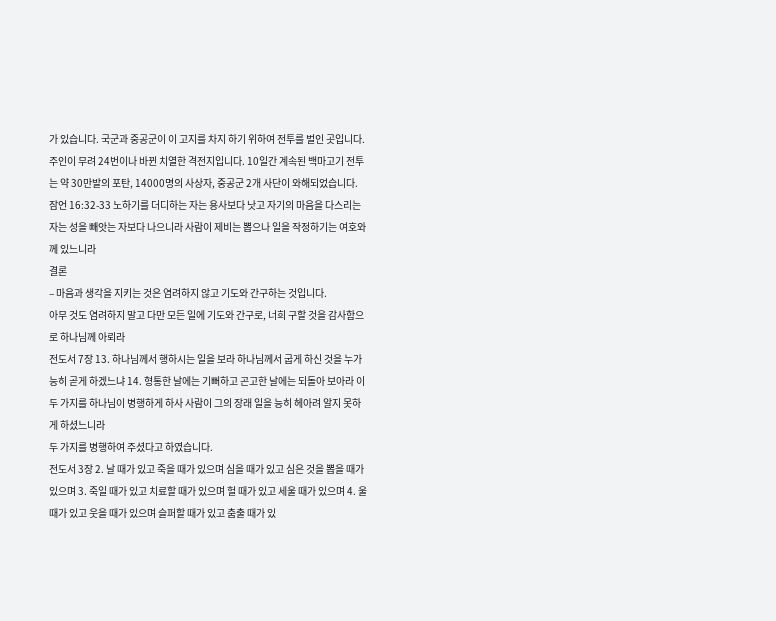가 있습니다. 국군과 중공군이 이 고지를 차지 하기 위하여 전투를 벌인 곳입니다. 주인이 무려 24번이나 바뀐 치열한 격전지입니다. 10일간 계속된 백마고기 전투는 약 30만발의 포탄, 14000명의 사상자, 중공군 2개 사단이 와해되었습니다.
잠언 16:32-33 노하기를 더디하는 자는 용사보다 낫고 자기의 마음을 다스리는 자는 성을 빼앗는 자보다 나으니라 사람이 제비는 뽑으나 일을 작정하기는 여호와께 있느니라
결론
– 마음과 생각을 지키는 것은 염려하지 않고 기도와 간구하는 것입니다.
아무 것도 염려하지 말고 다만 모든 일에 기도와 간구로, 너희 구할 것을 감사함으로 하나님께 아뢰라
전도서 7장 13. 하나님께서 행하시는 일을 보라 하나님께서 굽게 하신 것을 누가 능히 곧게 하겠느냐 14. 형통한 날에는 기뻐하고 곤고한 날에는 되돌아 보아라 이 두 가지를 하나님이 병행하게 하사 사람이 그의 장래 일을 능히 헤아려 알지 못하게 하셨느니라
두 가지를 병행하여 주셨다고 하였습니다.
전도서 3장 2. 날 때가 있고 죽을 때가 있으며 심을 때가 있고 심은 것을 뽑을 때가 있으며 3. 죽일 때가 있고 치료할 때가 있으며 헐 때가 있고 세울 때가 있으며 4. 울 때가 있고 웃을 때가 있으며 슬퍼할 때가 있고 춤출 때가 있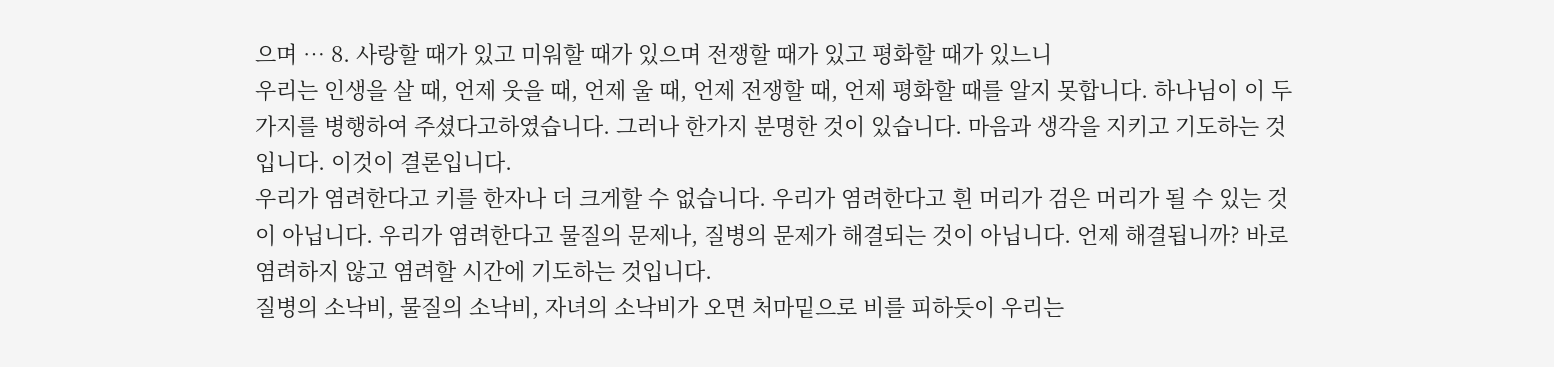으며 … 8. 사랑할 때가 있고 미워할 때가 있으며 전쟁할 때가 있고 평화할 때가 있느니
우리는 인생을 살 때, 언제 웃을 때, 언제 울 때, 언제 전쟁할 때, 언제 평화할 때를 알지 못합니다. 하나님이 이 두가지를 병행하여 주셨다고하였습니다. 그러나 한가지 분명한 것이 있습니다. 마음과 생각을 지키고 기도하는 것입니다. 이것이 결론입니다.
우리가 염려한다고 키를 한자나 더 크게할 수 없습니다. 우리가 염려한다고 흰 머리가 검은 머리가 될 수 있는 것이 아닙니다. 우리가 염려한다고 물질의 문제나, 질병의 문제가 해결되는 것이 아닙니다. 언제 해결됩니까? 바로 염려하지 않고 염려할 시간에 기도하는 것입니다.
질병의 소낙비, 물질의 소낙비, 자녀의 소낙비가 오면 처마밑으로 비를 피하듯이 우리는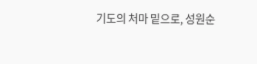기도의 처마 밑으로, 성원순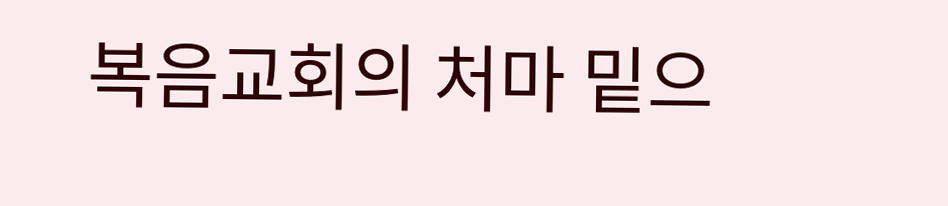복음교회의 처마 밑으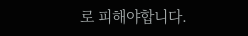로 피해야합니다.